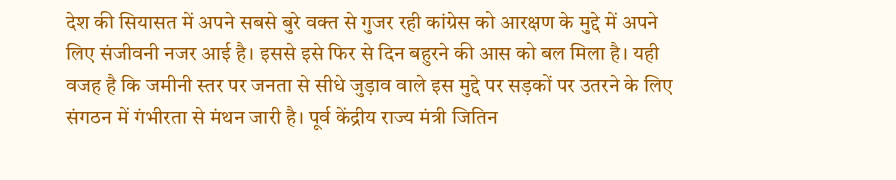देश की सियासत में अपने सबसे बुरे वक्त से गुजर रही कांग्रेस को आरक्षण के मुद्दे में अपने लिए संजीवनी नजर आई है। इससे इसे फिर से दिन बहुरने की आस को बल मिला है। यही वजह है कि जमीनी स्तर पर जनता से सीधे जुड़ाव वाले इस मुद्दे पर सड़कों पर उतरने के लिए संगठन में गंभीरता से मंथन जारी है। पूर्व केंद्रीय राज्य मंत्री जितिन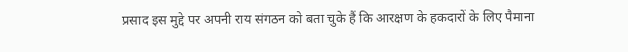प्रसाद इस मुद्दे पर अपनी राय संगठन को बता चुके हैं कि आरक्षण के हकदारों के लिए पैमाना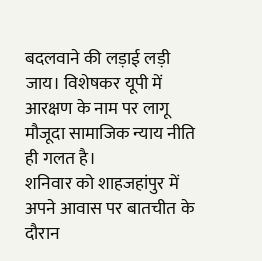बदलवाने की लड़ाई लड़ी जाय। विशेषकर यूपी में आरक्षण के नाम पर लागू मौजूदा सामाजिक न्याय नीति ही गलत है।
शनिवार को शाहजहांपुर में अपने आवास पर बातचीत के दौरान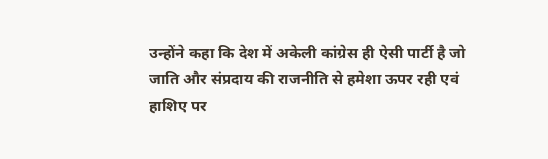उन्होंने कहा कि देश में अकेली कांग्रेस ही ऐसी पार्टी है जो जाति और संप्रदाय की राजनीति से हमेशा ऊपर रही एवं हाशिए पर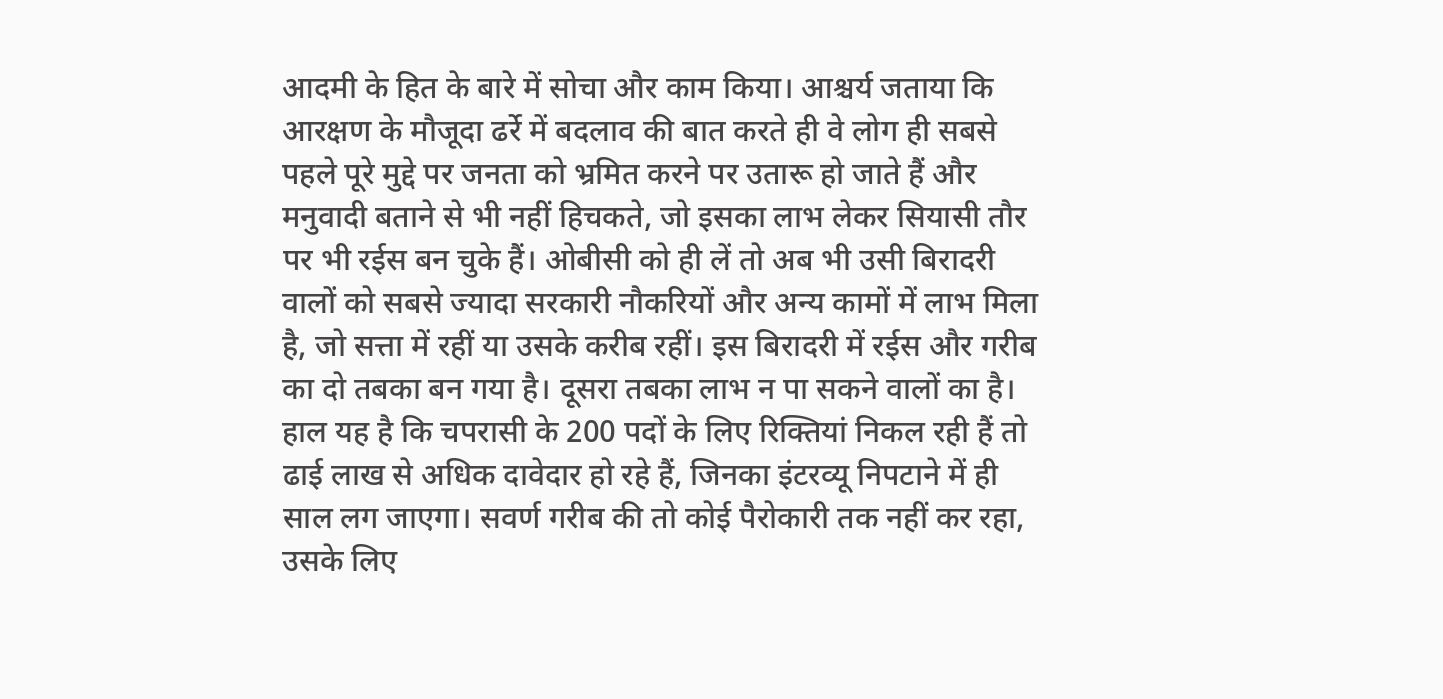आदमी के हित के बारे में सोचा और काम किया। आश्चर्य जताया कि आरक्षण के मौजूदा ढर्रे में बदलाव की बात करते ही वे लोग ही सबसे पहले पूरे मुद्दे पर जनता को भ्रमित करने पर उतारू हो जाते हैं और मनुवादी बताने से भी नहीं हिचकते, जो इसका लाभ लेकर सियासी तौर पर भी रईस बन चुके हैं। ओबीसी को ही लें तो अब भी उसी बिरादरी वालों को सबसे ज्यादा सरकारी नौकरियों और अन्य कामों में लाभ मिला है, जो सत्ता में रहीं या उसके करीब रहीं। इस बिरादरी में रईस और गरीब का दो तबका बन गया है। दूसरा तबका लाभ न पा सकने वालों का है। हाल यह है कि चपरासी के 200 पदों के लिए रिक्तियां निकल रही हैं तो ढाई लाख से अधिक दावेदार हो रहे हैं, जिनका इंटरव्यू निपटाने में ही साल लग जाएगा। सवर्ण गरीब की तो कोई पैरोकारी तक नहीं कर रहा, उसके लिए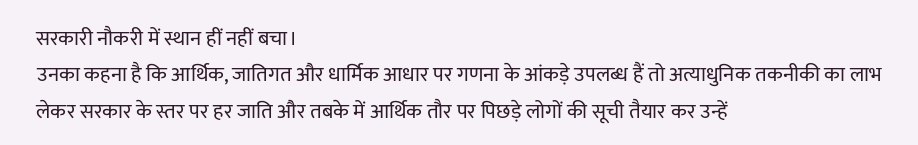सरकारी नौकरी में स्थान हीं नहीं बचा।
उनका कहना है कि आर्थिक, जातिगत और धार्मिक आधार पर गणना के आंकड़े उपलब्ध हैं तो अत्याधुनिक तकनीकी का लाभ लेकर सरकार के स्तर पर हर जाति और तबके में आर्थिक तौर पर पिछड़े लोगों की सूची तैयार कर उन्हें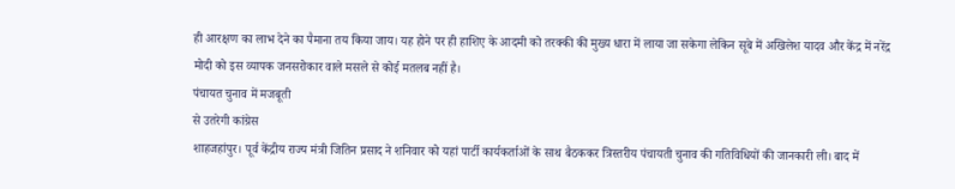ही आरक्षण का लाभ देने का पैमाना तय किया जाय। यह होने पर ही हाशिए के आदमी को तरक्की की मुख्य धारा में लाया जा सकेगा लेकिन सूबे में अखिलेश यादव और केंद्र में नरेंद्र मोदी को इस व्यापक जनसरोकार वाले मसले से कोई मतलब नहीं है।
पंचायत चुनाव में मजबूती
से उतरेगी कांग्रेस
शाहजहांपुर। पूर्व केंद्रीय राज्य मंत्री जितिन प्रसाद ने शनिवार को यहां पार्टी कार्यकर्ताओं के साथ बैठककर त्रिस्तरीय पंचायती चुनाव की गतिविधियों की जानकारी ली। बाद में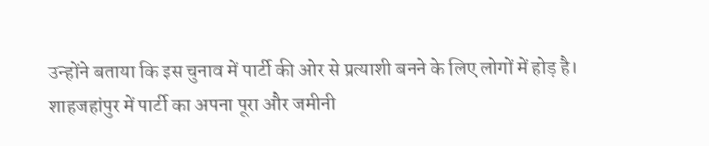उन्होंने बताया कि इस चुनाव में पार्टी की ओर से प्रत्याशी बनने के लिए लोगों में होड़ है। शाहजहांपुर में पार्टी का अपना पूरा और जमीनी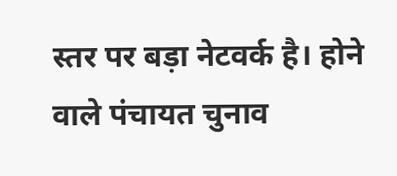स्तर पर बड़ा नेटवर्क है। होने वाले पंचायत चुनाव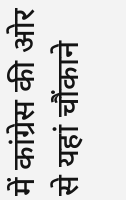में कांग्रेस की ओर से यहां चौंकाने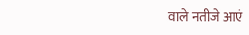वाले नतीजे आएं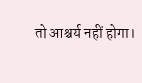तो आश्चर्य नहीं होगा।